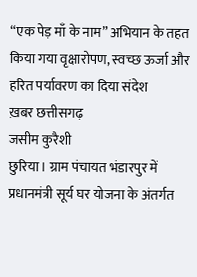“एक पेड़ माँ के नाम” अभियान के तहत किया गया वृक्षारोपण, स्वच्छ ऊर्जा और हरित पर्यावरण का दिया संदेश
ख़बर छत्तीसगढ़
जसीम कुरैशी
छुरिया। ग्राम पंचायत भंडारपुर में प्रधानमंत्री सूर्य घर योजना के अंतर्गत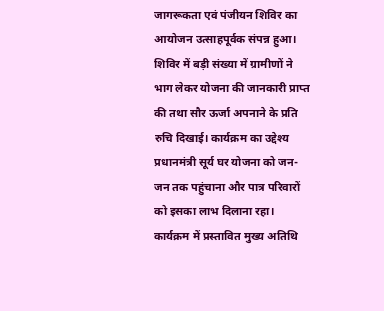जागरूकता एवं पंजीयन शिविर का आयोजन उत्साहपूर्वक संपन्न हुआ। शिविर में बड़ी संख्या में ग्रामीणों ने भाग लेकर योजना की जानकारी प्राप्त की तथा सौर ऊर्जा अपनाने के प्रति रुचि दिखाई। कार्यक्रम का उद्देश्य प्रधानमंत्री सूर्य घर योजना को जन-जन तक पहुंचाना और पात्र परिवारों को इसका लाभ दिलाना रहा।
कार्यक्रम में प्रस्तावित मुख्य अतिथि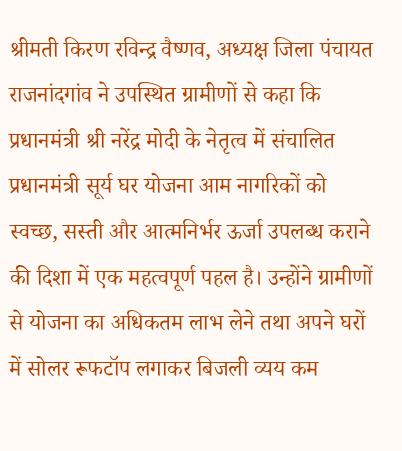श्रीमती किरण रविन्द्र वैष्णव, अध्यक्ष जिला पंचायत राजनांदगांव ने उपस्थित ग्रामीणों से कहा कि प्रधानमंत्री श्री नरेंद्र मोदी के नेतृत्व में संचालित प्रधानमंत्री सूर्य घर योजना आम नागरिकों को स्वच्छ, सस्ती और आत्मनिर्भर ऊर्जा उपलब्ध कराने की दिशा में एक महत्वपूर्ण पहल है। उन्होंने ग्रामीणों से योजना का अधिकतम लाभ लेने तथा अपने घरों में सोलर रूफटॉप लगाकर बिजली व्यय कम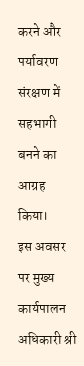करने और पर्यावरण संरक्षण में सहभागी बनने का आग्रह किया।
इस अवसर पर मुख्य कार्यपालन अधिकारी श्री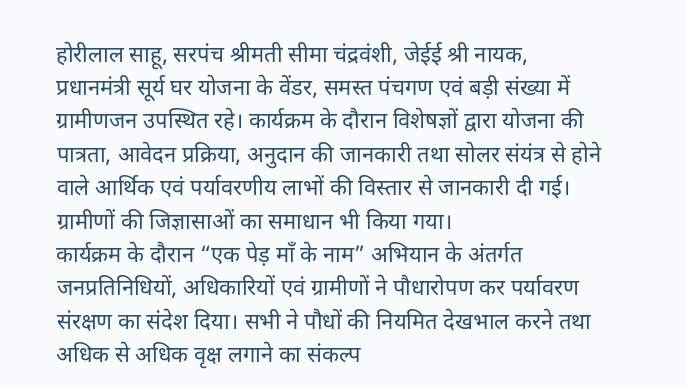होरीलाल साहू, सरपंच श्रीमती सीमा चंद्रवंशी, जेईई श्री नायक, प्रधानमंत्री सूर्य घर योजना के वेंडर, समस्त पंचगण एवं बड़ी संख्या में ग्रामीणजन उपस्थित रहे। कार्यक्रम के दौरान विशेषज्ञों द्वारा योजना की पात्रता, आवेदन प्रक्रिया, अनुदान की जानकारी तथा सोलर संयंत्र से होने वाले आर्थिक एवं पर्यावरणीय लाभों की विस्तार से जानकारी दी गई। ग्रामीणों की जिज्ञासाओं का समाधान भी किया गया।
कार्यक्रम के दौरान “एक पेड़ माँ के नाम” अभियान के अंतर्गत जनप्रतिनिधियों, अधिकारियों एवं ग्रामीणों ने पौधारोपण कर पर्यावरण संरक्षण का संदेश दिया। सभी ने पौधों की नियमित देखभाल करने तथा अधिक से अधिक वृक्ष लगाने का संकल्प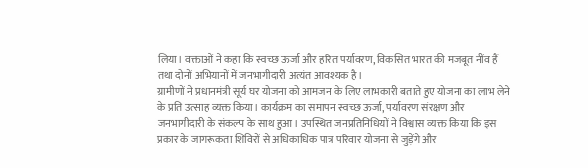लिया। वक्ताओं ने कहा कि स्वच्छ ऊर्जा और हरित पर्यावरण, विकसित भारत की मजबूत नींव हैं तथा दोनों अभियानों में जनभागीदारी अत्यंत आवश्यक है।
ग्रामीणों ने प्रधानमंत्री सूर्य घर योजना को आमजन के लिए लाभकारी बताते हुए योजना का लाभ लेने के प्रति उत्साह व्यक्त किया। कार्यक्रम का समापन स्वच्छ ऊर्जा, पर्यावरण संरक्षण और जनभागीदारी के संकल्प के साथ हुआ। उपस्थित जनप्रतिनिधियों ने विश्वास व्यक्त किया कि इस प्रकार के जागरूकता शिविरों से अधिकाधिक पात्र परिवार योजना से जुड़ेंगे और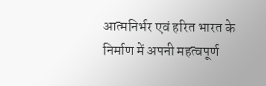आत्मनिर्भर एवं हरित भारत के निर्माण में अपनी महत्वपूर्ण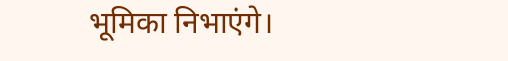भूमिका निभाएंगे।